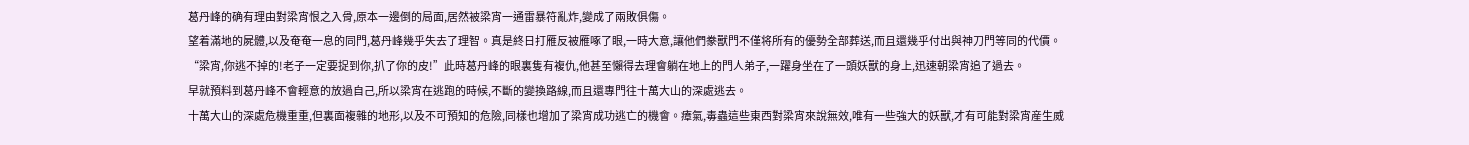葛丹峰的确有理由對梁宵恨之入骨,原本一邊倒的局面,居然被梁宵一通雷暴符亂炸,變成了兩敗俱傷。
望着滿地的屍體,以及奄奄一息的同門,葛丹峰幾乎失去了理智。真是終日打雁反被雁啄了眼,一時大意,讓他們豢獸門不僅将所有的優勢全部葬送,而且還幾乎付出與神刀門等同的代價。
“梁宵,你逃不掉的!老子一定要捉到你,扒了你的皮!”此時葛丹峰的眼裏隻有複仇,他甚至懶得去理會躺在地上的門人弟子,一躍身坐在了一頭妖獸的身上,迅速朝梁宵追了過去。
早就預料到葛丹峰不會輕意的放過自己,所以梁宵在逃跑的時候,不斷的變換路線,而且還專門往十萬大山的深處逃去。
十萬大山的深處危機重重,但裏面複雜的地形,以及不可預知的危險,同樣也增加了梁宵成功逃亡的機會。瘴氣,毒蟲這些東西對梁宵來說無效,唯有一些強大的妖獸,才有可能對梁宵産生威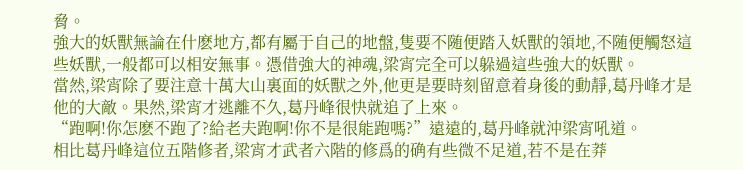脅。
強大的妖獸無論在什麽地方,都有屬于自己的地盤,隻要不随便踏入妖獸的領地,不随便觸怒這些妖獸,一般都可以相安無事。憑借強大的神魂,梁宵完全可以躲過這些強大的妖獸。
當然,梁宵除了要注意十萬大山裏面的妖獸之外,他更是要時刻留意着身後的動靜,葛丹峰才是他的大敵。果然,梁宵才逃離不久,葛丹峰很快就追了上來。
“跑啊!你怎麽不跑了?給老夫跑啊!你不是很能跑嗎?”遠遠的,葛丹峰就沖梁宵吼道。
相比葛丹峰這位五階修者,梁宵才武者六階的修爲的确有些微不足道,若不是在莽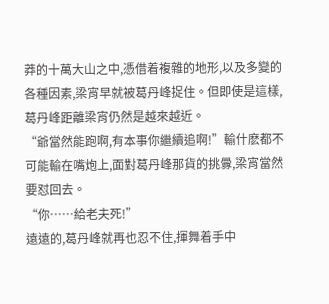莽的十萬大山之中,憑借着複雜的地形,以及多變的各種因素,梁宵早就被葛丹峰捉住。但即使是這樣,葛丹峰距離梁宵仍然是越來越近。
“爺當然能跑啊,有本事你繼續追啊!”輸什麽都不可能輸在嘴炮上,面對葛丹峰那貨的挑釁,梁宵當然要怼回去。
“你……給老夫死!”
遠遠的,葛丹峰就再也忍不住,揮舞着手中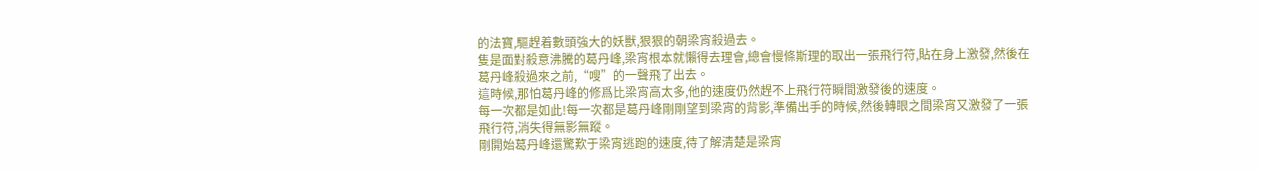的法寶,驅趕着數頭強大的妖獸,狠狠的朝梁宵殺過去。
隻是面對殺意沸騰的葛丹峰,梁宵根本就懶得去理會,總會慢條斯理的取出一張飛行符,貼在身上激發,然後在葛丹峰殺過來之前,“嗖”的一聲飛了出去。
這時候,那怕葛丹峰的修爲比梁宵高太多,他的速度仍然趕不上飛行符瞬間激發後的速度。
每一次都是如此!每一次都是葛丹峰剛剛望到梁宵的背影,準備出手的時候,然後轉眼之間梁宵又激發了一張飛行符,消失得無影無蹤。
剛開始葛丹峰還驚歎于梁宵逃跑的速度,待了解清楚是梁宵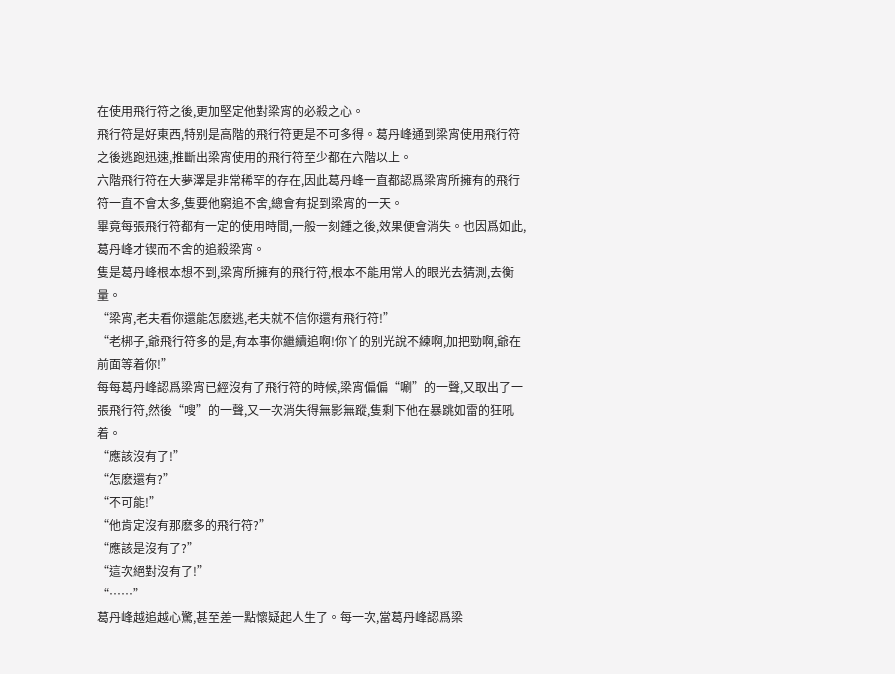在使用飛行符之後,更加堅定他對梁宵的必殺之心。
飛行符是好東西,特别是高階的飛行符更是不可多得。葛丹峰通到梁宵使用飛行符之後逃跑迅速,推斷出梁宵使用的飛行符至少都在六階以上。
六階飛行符在大夢澤是非常稀罕的存在,因此葛丹峰一直都認爲梁宵所擁有的飛行符一直不會太多,隻要他窮追不舍,總會有捉到梁宵的一天。
畢竟每張飛行符都有一定的使用時間,一般一刻鍾之後,效果便會消失。也因爲如此,葛丹峰才锲而不舍的追殺梁宵。
隻是葛丹峰根本想不到,梁宵所擁有的飛行符,根本不能用常人的眼光去猜測,去衡量。
“梁宵,老夫看你還能怎麽逃,老夫就不信你還有飛行符!”
“老梆子,爺飛行符多的是,有本事你繼續追啊!你丫的别光說不練啊,加把勁啊,爺在前面等着你!”
每每葛丹峰認爲梁宵已經沒有了飛行符的時候,梁宵偏偏“唰”的一聲,又取出了一張飛行符,然後“嗖”的一聲,又一次消失得無影無蹤,隻剩下他在暴跳如雷的狂吼着。
“應該沒有了!”
“怎麽還有?”
“不可能!”
“他肯定沒有那麽多的飛行符?”
“應該是沒有了?”
“這次絕對沒有了!”
“……”
葛丹峰越追越心驚,甚至差一點懷疑起人生了。每一次,當葛丹峰認爲梁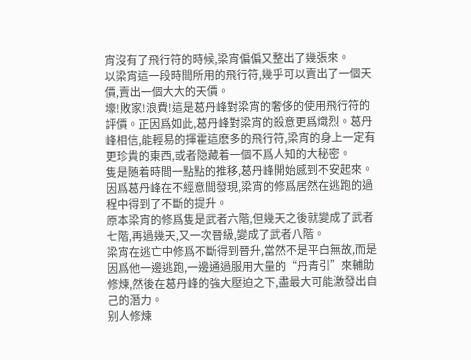宵沒有了飛行符的時候,梁宵偏偏又整出了幾張來。
以梁宵這一段時間所用的飛行符,幾乎可以賣出了一個天價,賣出一個大大的天價。
壕!敗家!浪費!這是葛丹峰對梁宵的奢侈的使用飛行符的評價。正因爲如此,葛丹峰對梁宵的殺意更爲熾烈。葛丹峰相信,能輕易的揮霍這麽多的飛行符,梁宵的身上一定有更珍貴的東西,或者隐藏着一個不爲人知的大秘密。
隻是随着時間一點點的推移,葛丹峰開始感到不安起來。因爲葛丹峰在不經意間發現,梁宵的修爲居然在逃跑的過程中得到了不斷的提升。
原本梁宵的修爲隻是武者六階,但幾天之後就變成了武者七階,再過幾天,又一次晉級,變成了武者八階。
梁宵在逃亡中修爲不斷得到晉升,當然不是平白無故,而是因爲他一邊逃跑,一邊通過服用大量的“丹青引”來輔助修煉,然後在葛丹峰的強大壓迫之下,盡最大可能激發出自己的潛力。
别人修煉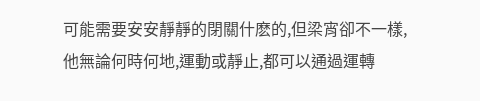可能需要安安靜靜的閉關什麽的,但梁宵卻不一樣,他無論何時何地,運動或靜止,都可以通過運轉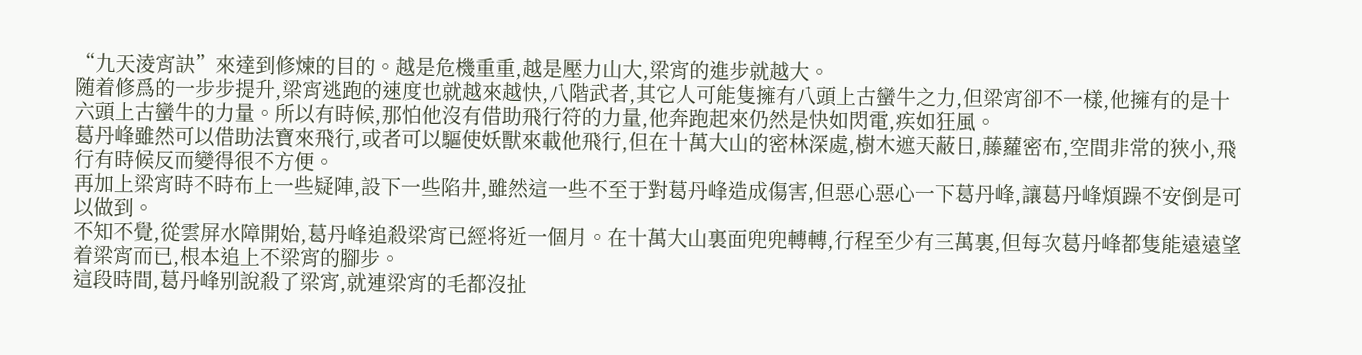“九天淩宵訣”來達到修煉的目的。越是危機重重,越是壓力山大,梁宵的進步就越大。
随着修爲的一步步提升,梁宵逃跑的速度也就越來越快,八階武者,其它人可能隻擁有八頭上古蠻牛之力,但梁宵卻不一樣,他擁有的是十六頭上古蠻牛的力量。所以有時候,那怕他沒有借助飛行符的力量,他奔跑起來仍然是快如閃電,疾如狂風。
葛丹峰雖然可以借助法寶來飛行,或者可以驅使妖獸來載他飛行,但在十萬大山的密林深處,樹木遮天蔽日,藤蘿密布,空間非常的狹小,飛行有時候反而變得很不方便。
再加上梁宵時不時布上一些疑陣,設下一些陷井,雖然這一些不至于對葛丹峰造成傷害,但惡心惡心一下葛丹峰,讓葛丹峰煩躁不安倒是可以做到。
不知不覺,從雲屏水障開始,葛丹峰追殺梁宵已經将近一個月。在十萬大山裏面兜兜轉轉,行程至少有三萬裏,但每次葛丹峰都隻能遠遠望着梁宵而已,根本追上不梁宵的腳步。
這段時間,葛丹峰别說殺了梁宵,就連梁宵的毛都沒扯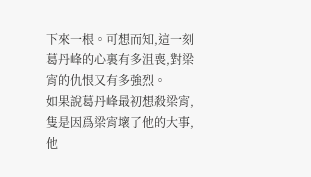下來一根。可想而知,這一刻葛丹峰的心裏有多沮喪,對梁宵的仇恨又有多強烈。
如果說葛丹峰最初想殺梁宵,隻是因爲梁宵壞了他的大事,他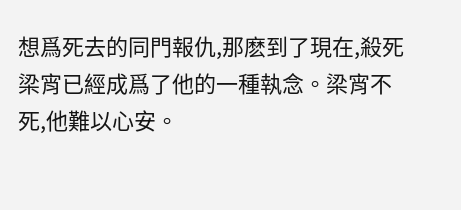想爲死去的同門報仇,那麽到了現在,殺死梁宵已經成爲了他的一種執念。梁宵不死,他難以心安。